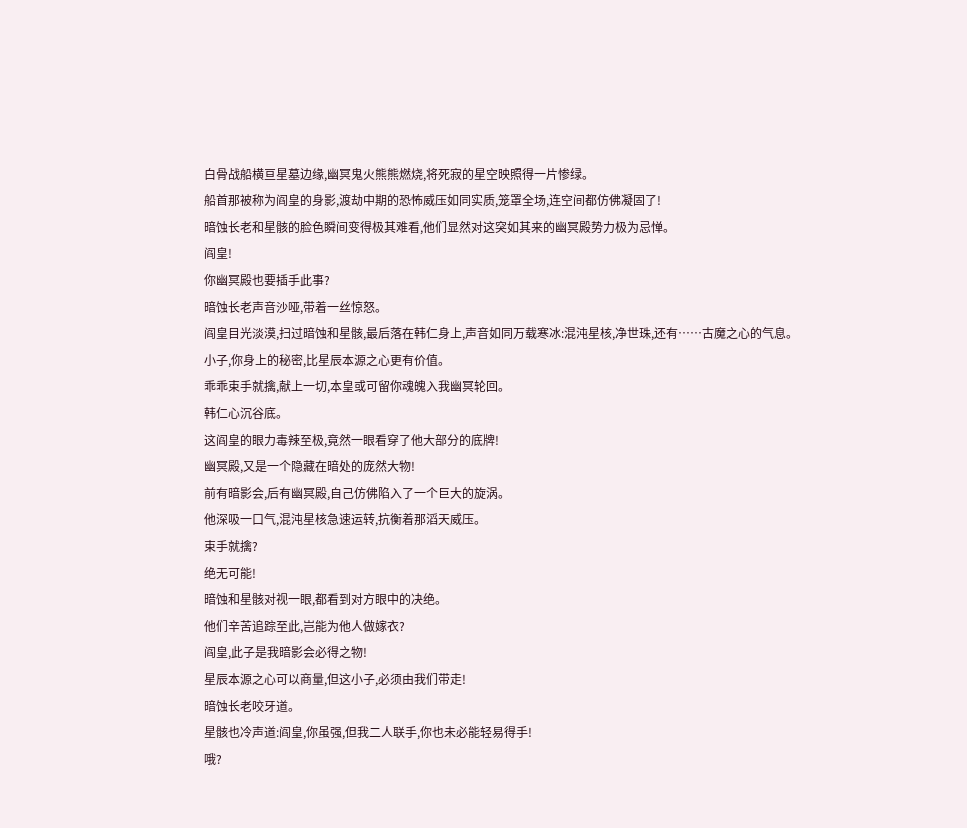白骨战船横亘星墓边缘,幽冥鬼火熊熊燃烧,将死寂的星空映照得一片惨绿。
船首那被称为阎皇的身影,渡劫中期的恐怖威压如同实质,笼罩全场,连空间都仿佛凝固了!
暗蚀长老和星骸的脸色瞬间变得极其难看,他们显然对这突如其来的幽冥殿势力极为忌惮。
阎皇!
你幽冥殿也要插手此事?
暗蚀长老声音沙哑,带着一丝惊怒。
阎皇目光淡漠,扫过暗蚀和星骸,最后落在韩仁身上,声音如同万载寒冰:混沌星核,净世珠,还有……古魔之心的气息。
小子,你身上的秘密,比星辰本源之心更有价值。
乖乖束手就擒,献上一切,本皇或可留你魂魄入我幽冥轮回。
韩仁心沉谷底。
这阎皇的眼力毒辣至极,竟然一眼看穿了他大部分的底牌!
幽冥殿,又是一个隐藏在暗处的庞然大物!
前有暗影会,后有幽冥殿,自己仿佛陷入了一个巨大的旋涡。
他深吸一口气,混沌星核急速运转,抗衡着那滔天威压。
束手就擒?
绝无可能!
暗蚀和星骸对视一眼,都看到对方眼中的决绝。
他们辛苦追踪至此,岂能为他人做嫁衣?
阎皇,此子是我暗影会必得之物!
星辰本源之心可以商量,但这小子,必须由我们带走!
暗蚀长老咬牙道。
星骸也冷声道:阎皇,你虽强,但我二人联手,你也未必能轻易得手!
哦?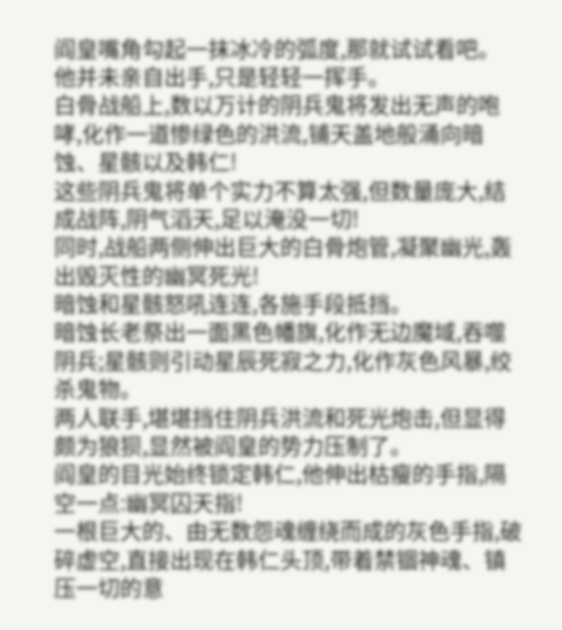阎皇嘴角勾起一抹冰冷的弧度,那就试试看吧。
他并未亲自出手,只是轻轻一挥手。
白骨战船上,数以万计的阴兵鬼将发出无声的咆哮,化作一道惨绿色的洪流,铺天盖地般涌向暗蚀、星骸以及韩仁!
这些阴兵鬼将单个实力不算太强,但数量庞大,结成战阵,阴气滔天,足以淹没一切!
同时,战船两侧伸出巨大的白骨炮管,凝聚幽光,轰出毁灭性的幽冥死光!
暗蚀和星骸怒吼连连,各施手段抵挡。
暗蚀长老祭出一面黑色幡旗,化作无边魔域,吞噬阴兵;星骸则引动星辰死寂之力,化作灰色风暴,绞杀鬼物。
两人联手,堪堪挡住阴兵洪流和死光炮击,但显得颇为狼狈,显然被阎皇的势力压制了。
阎皇的目光始终锁定韩仁,他伸出枯瘦的手指,隔空一点:幽冥囚天指!
一根巨大的、由无数怨魂缠绕而成的灰色手指,破碎虚空,直接出现在韩仁头顶,带着禁锢神魂、镇压一切的意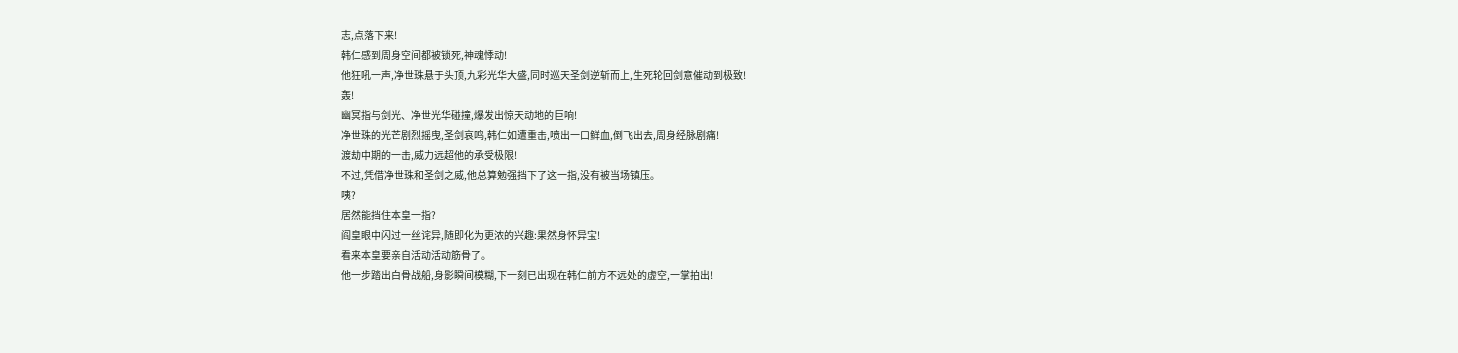志,点落下来!
韩仁感到周身空间都被锁死,神魂悸动!
他狂吼一声,净世珠悬于头顶,九彩光华大盛,同时巡天圣剑逆斩而上,生死轮回剑意催动到极致!
轰!
幽冥指与剑光、净世光华碰撞,爆发出惊天动地的巨响!
净世珠的光芒剧烈摇曳,圣剑哀鸣,韩仁如遭重击,喷出一口鲜血,倒飞出去,周身经脉剧痛!
渡劫中期的一击,威力远超他的承受极限!
不过,凭借净世珠和圣剑之威,他总算勉强挡下了这一指,没有被当场镇压。
咦?
居然能挡住本皇一指?
阎皇眼中闪过一丝诧异,随即化为更浓的兴趣:果然身怀异宝!
看来本皇要亲自活动活动筋骨了。
他一步踏出白骨战船,身影瞬间模糊,下一刻已出现在韩仁前方不远处的虚空,一掌拍出!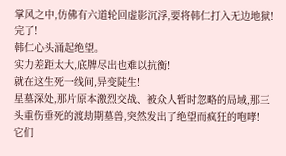掌风之中,仿佛有六道轮回虚影沉浮,要将韩仁打入无边地狱!
完了!
韩仁心头涌起绝望。
实力差距太大,底牌尽出也难以抗衡!
就在这生死一线间,异变陡生!
星墓深处,那片原本激烈交战、被众人暂时忽略的局域,那三头重伤垂死的渡劫期墓兽,突然发出了绝望而疯狂的咆哮!
它们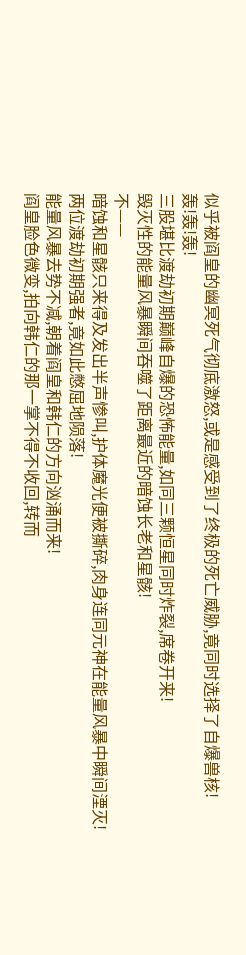似乎被阎皇的幽冥死气彻底激怒,或是感受到了终极的死亡威胁,竟同时选择了自爆兽核!
轰!轰!轰!
三股堪比渡劫初期巅峰自爆的恐怖能量,如同三颗恒星同时炸裂,席卷开来!
毁灭性的能量风暴瞬间吞噬了距离最近的暗蚀长老和星骸!
不——
暗蚀和星骸只来得及发出半声惨叫,护体魔光便被撕碎,肉身连同元神在能量风暴中瞬间湮灭!
两位渡劫初期强者,竟如此憋屈地陨落!
能量风暴去势不减,朝着阎皇和韩仁的方向汹涌而来!
阎皇脸色微变,拍向韩仁的那一掌不得不收回,转而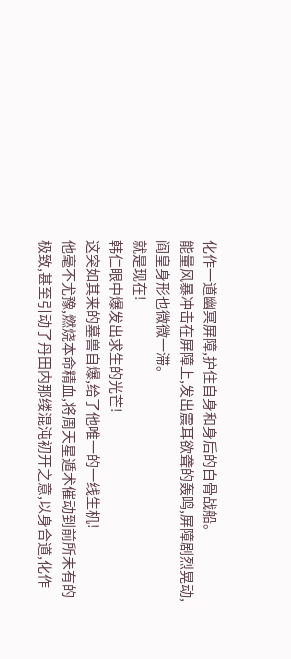化作一道幽冥屏障,护住自身和身后的白骨战船。
能量风暴冲击在屏障上,发出震耳欲聋的轰鸣,屏障剧烈晃动,阎皇身形也微微一滞。
就是现在!
韩仁眼中爆发出求生的光芒!
这突如其来的墓兽自爆,给了他唯一的一线生机!
他毫不尤豫,燃烧本命精血,将周天星遁术催动到前所未有的极致,甚至引动了丹田内那缕混沌初开之意,以身合道,化作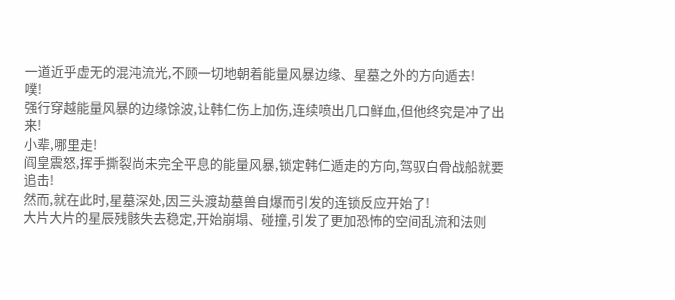一道近乎虚无的混沌流光,不顾一切地朝着能量风暴边缘、星墓之外的方向遁去!
噗!
强行穿越能量风暴的边缘馀波,让韩仁伤上加伤,连续喷出几口鲜血,但他终究是冲了出来!
小辈,哪里走!
阎皇震怒,挥手撕裂尚未完全平息的能量风暴,锁定韩仁遁走的方向,驾驭白骨战船就要追击!
然而,就在此时,星墓深处,因三头渡劫墓兽自爆而引发的连锁反应开始了!
大片大片的星辰残骸失去稳定,开始崩塌、碰撞,引发了更加恐怖的空间乱流和法则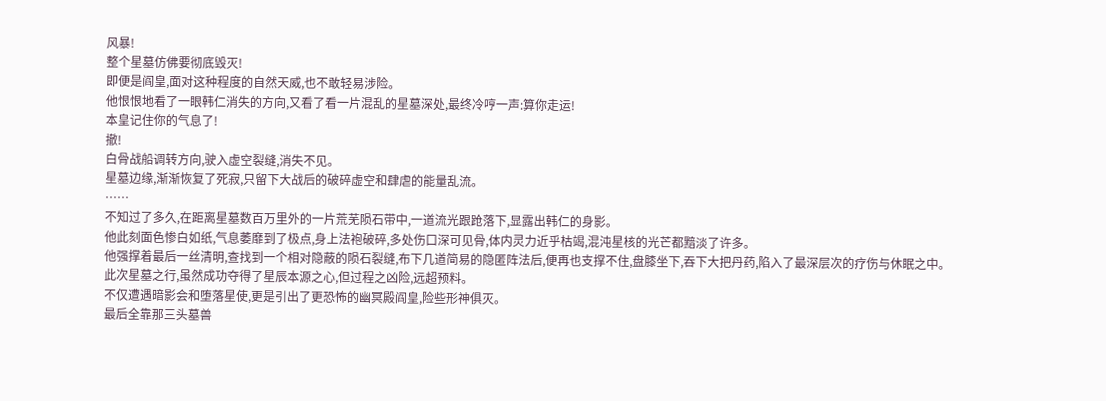风暴!
整个星墓仿佛要彻底毁灭!
即便是阎皇,面对这种程度的自然天威,也不敢轻易涉险。
他恨恨地看了一眼韩仁消失的方向,又看了看一片混乱的星墓深处,最终冷哼一声:算你走运!
本皇记住你的气息了!
撤!
白骨战船调转方向,驶入虚空裂缝,消失不见。
星墓边缘,渐渐恢复了死寂,只留下大战后的破碎虚空和肆虐的能量乱流。
……
不知过了多久,在距离星墓数百万里外的一片荒芜陨石带中,一道流光跟跄落下,显露出韩仁的身影。
他此刻面色惨白如纸,气息萎靡到了极点,身上法袍破碎,多处伤口深可见骨,体内灵力近乎枯竭,混沌星核的光芒都黯淡了许多。
他强撑着最后一丝清明,查找到一个相对隐蔽的陨石裂缝,布下几道简易的隐匿阵法后,便再也支撑不住,盘膝坐下,吞下大把丹药,陷入了最深层次的疗伤与休眠之中。
此次星墓之行,虽然成功夺得了星辰本源之心,但过程之凶险,远超预料。
不仅遭遇暗影会和堕落星使,更是引出了更恐怖的幽冥殿阎皇,险些形神俱灭。
最后全靠那三头墓兽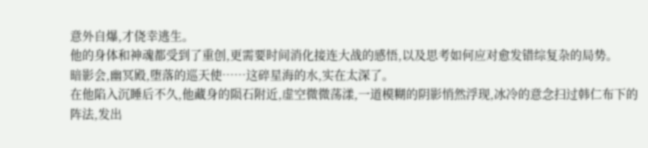意外自爆,才侥幸逃生。
他的身体和神魂都受到了重创,更需要时间消化接连大战的感悟,以及思考如何应对愈发错综复杂的局势。
暗影会,幽冥殿,堕落的巡天使……这碎星海的水,实在太深了。
在他陷入沉睡后不久,他藏身的陨石附近,虚空微微荡漾,一道模糊的阴影悄然浮现,冰冷的意念扫过韩仁布下的阵法,发出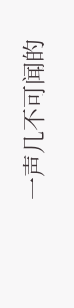一声几不可闻的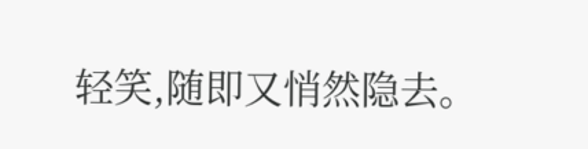轻笑,随即又悄然隐去。